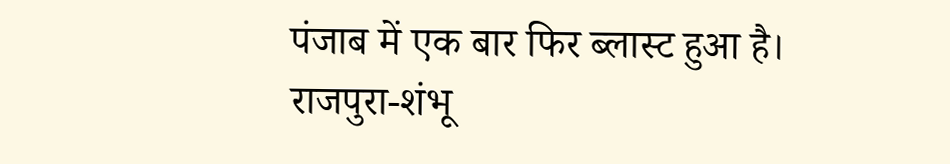पंजाब में एक बार फिर ब्लास्ट हुआ है। राजपुरा-शंभू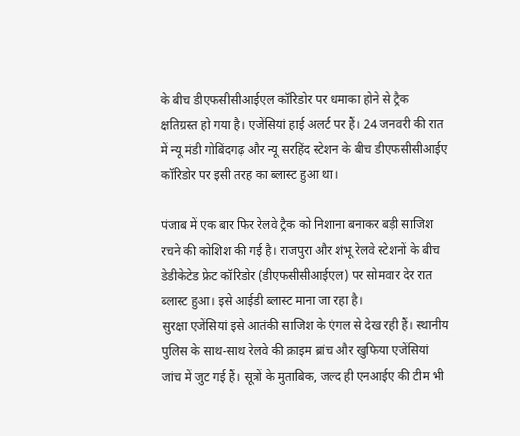के बीच डीएफसीसीआईएल कॉरिडोर पर धमाका होने से ट्रैक क्षतिग्रस्त हो गया है। एजेंसियां हाई अलर्ट पर हैं। 24 जनवरी की रात में न्यू मंडी गोबिंदगढ़ और न्यू सरहिंद स्टेशन के बीच डीएफसीसीआईए कॉरिडोर पर इसी तरह का ब्लास्ट हुआ था।

पंजाब में एक बार फिर रेलवे ट्रैक को निशाना बनाकर बड़ी साजिश रचने की कोशिश की गई है। राजपुरा और शंभू रेलवे स्टेशनों के बीच डेडीकेटेड फ्रेट कॉरिडोर (डीएफसीसीआईएल) पर सोमवार देर रात ब्लास्ट हुआ। इसे आईडी ब्लास्ट माना जा रहा है।
सुरक्षा एजेंसियां इसे आतंकी साजिश के एंगल से देख रही हैं। स्थानीय पुलिस के साथ-साथ रेलवे की क्राइम ब्रांच और खुफिया एजेंसियां जांच में जुट गई हैं। सूत्रों के मुताबिक, जल्द ही एनआईए की टीम भी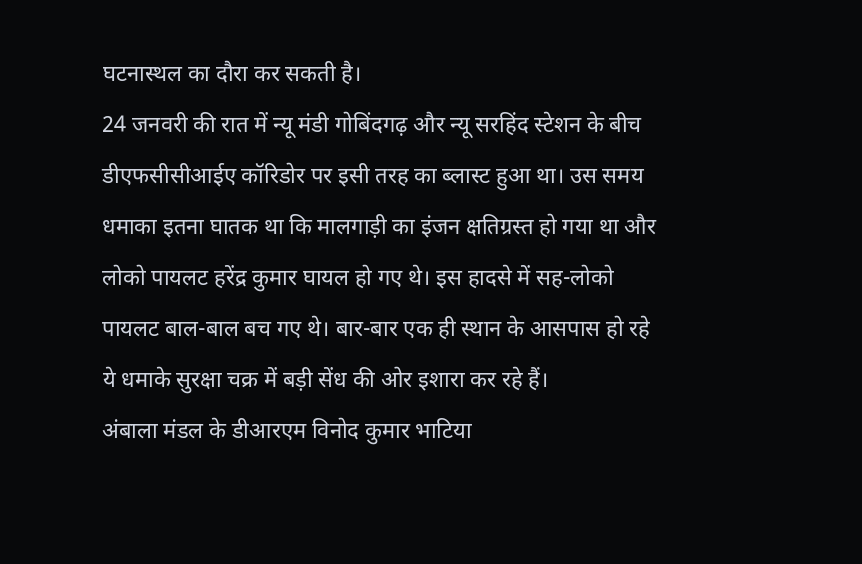घटनास्थल का दौरा कर सकती है।
24 जनवरी की रात में न्यू मंडी गोबिंदगढ़ और न्यू सरहिंद स्टेशन के बीच डीएफसीसीआईए कॉरिडोर पर इसी तरह का ब्लास्ट हुआ था। उस समय धमाका इतना घातक था कि मालगाड़ी का इंजन क्षतिग्रस्त हो गया था और लोको पायलट हरेंद्र कुमार घायल हो गए थे। इस हादसे में सह-लोको पायलट बाल-बाल बच गए थे। बार-बार एक ही स्थान के आसपास हो रहे ये धमाके सुरक्षा चक्र में बड़ी सेंध की ओर इशारा कर रहे हैं।
अंबाला मंडल के डीआरएम विनोद कुमार भाटिया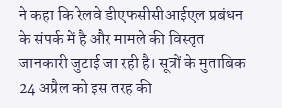ने कहा कि रेलवे डीएफसीसीआईएल प्रबंधन के संपर्क में है और मामले की विस्तृत जानकारी जुटाई जा रही है। सूत्रों के मुताबिक 24 अप्रैल को इस तरह की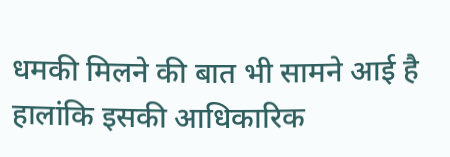धमकी मिलने की बात भी सामने आई है हालांकि इसकी आधिकारिक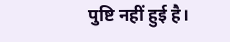पुष्टि नहीं हुई है।